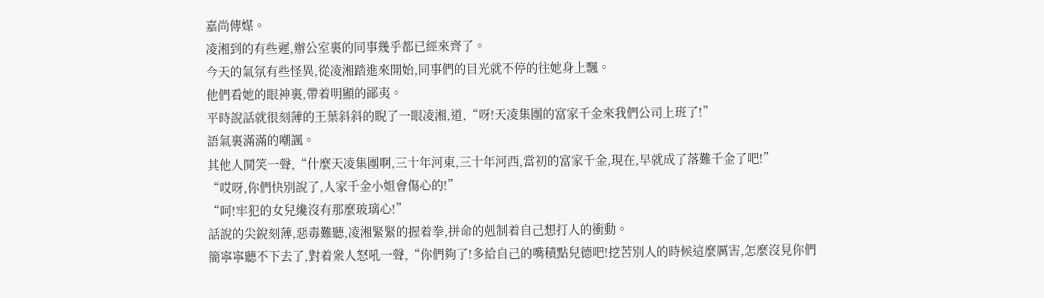嘉尚傳媒。
凌湘到的有些遲,辦公室裏的同事幾乎都已經來齊了。
今天的氣氛有些怪異,從凌湘踏進來開始,同事們的目光就不停的往她身上飄。
他們看她的眼神裏,帶着明顯的鄙夷。
平時說話就很刻薄的王葉斜斜的睨了一眼凌湘,道,“呀!天凌集團的富家千金來我們公司上班了!”
語氣裏滿滿的嘲諷。
其他人鬨笑一聲,“什麼天凌集團啊,三十年河東,三十年河西,當初的富家千金,現在,早就成了落難千金了吧!”
“哎呀,你們快別說了,人家千金小姐會傷心的!”
“呵!牢犯的女兒纔沒有那麼玻璃心!”
話說的尖銳刻薄,惡毒難聽,凌湘緊緊的握着拳,拼命的剋制着自己想打人的衝動。
簡寧寧聽不下去了,對着衆人怒吼一聲,“你們夠了!多給自己的嘴積點兒德吧!挖苦別人的時候這麼厲害,怎麼沒見你們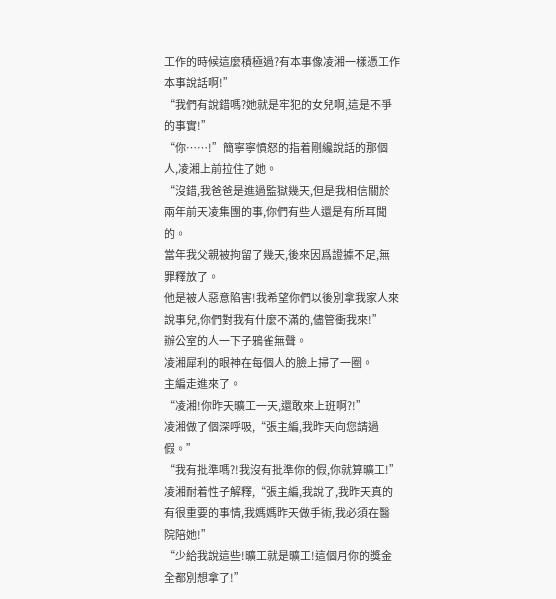工作的時候這麼積極過?有本事像凌湘一樣憑工作本事說話啊!”
“我們有說錯嗎?她就是牢犯的女兒啊,這是不爭的事實!”
“你……!”簡寧寧憤怒的指着剛纔說話的那個人,凌湘上前拉住了她。
“沒錯,我爸爸是進過監獄幾天,但是我相信關於兩年前天凌集團的事,你們有些人還是有所耳聞的。
當年我父親被拘留了幾天,後來因爲證據不足,無罪釋放了。
他是被人惡意陷害!我希望你們以後別拿我家人來說事兒,你們對我有什麼不滿的,儘管衝我來!”
辦公室的人一下子鴉雀無聲。
凌湘犀利的眼神在每個人的臉上掃了一圈。
主編走進來了。
“凌湘!你昨天曠工一天,還敢來上班啊?!”
凌湘做了個深呼吸,“張主編,我昨天向您請過假。”
“我有批準嗎?!我沒有批準你的假,你就算曠工!”
凌湘耐着性子解釋,“張主編,我說了,我昨天真的有很重要的事情,我媽媽昨天做手術,我必須在醫院陪她!”
“少給我說這些!曠工就是曠工!這個月你的獎金全都別想拿了!”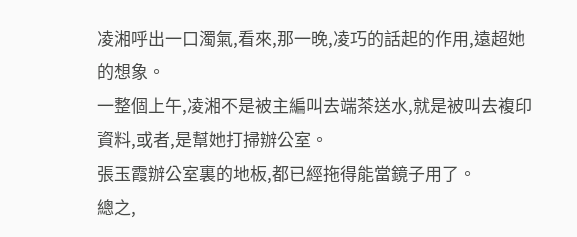凌湘呼出一口濁氣,看來,那一晚,凌巧的話起的作用,遠超她的想象。
一整個上午,凌湘不是被主編叫去端茶送水,就是被叫去複印資料,或者,是幫她打掃辦公室。
張玉霞辦公室裏的地板,都已經拖得能當鏡子用了。
總之,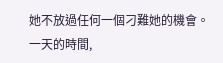她不放過任何一個刁難她的機會。
一天的時間,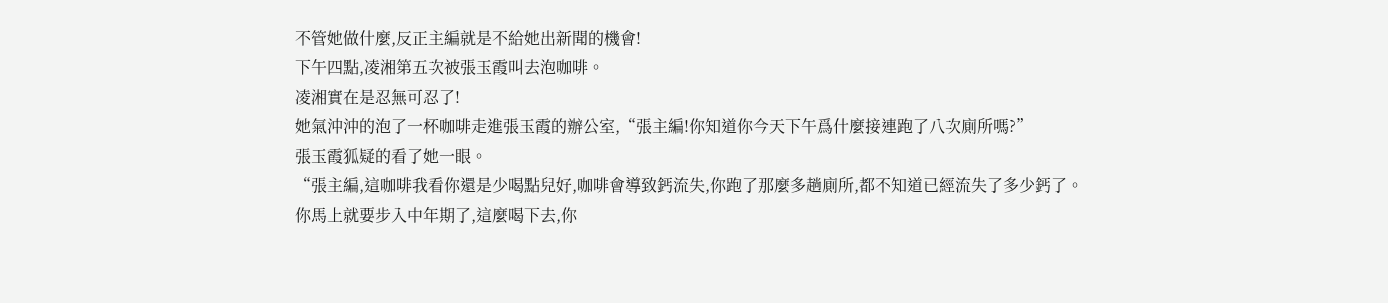不管她做什麼,反正主編就是不給她出新聞的機會!
下午四點,凌湘第五次被張玉霞叫去泡咖啡。
凌湘實在是忍無可忍了!
她氣沖沖的泡了一杯咖啡走進張玉霞的辦公室,“張主編!你知道你今天下午爲什麼接連跑了八次廁所嗎?”
張玉霞狐疑的看了她一眼。
“張主編,這咖啡我看你還是少喝點兒好,咖啡會導致鈣流失,你跑了那麼多趟廁所,都不知道已經流失了多少鈣了。
你馬上就要步入中年期了,這麼喝下去,你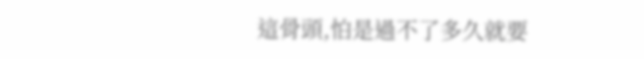這骨頭,怕是過不了多久就要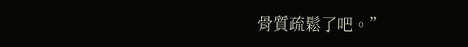骨質疏鬆了吧。”